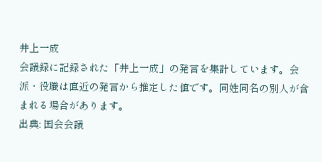井上一成
会議録に記録された「井上一成」の発言を集計しています。会派・役職は直近の発言から推定した値です。同姓同名の別人が含まれる場合があります。
出典: 国会会議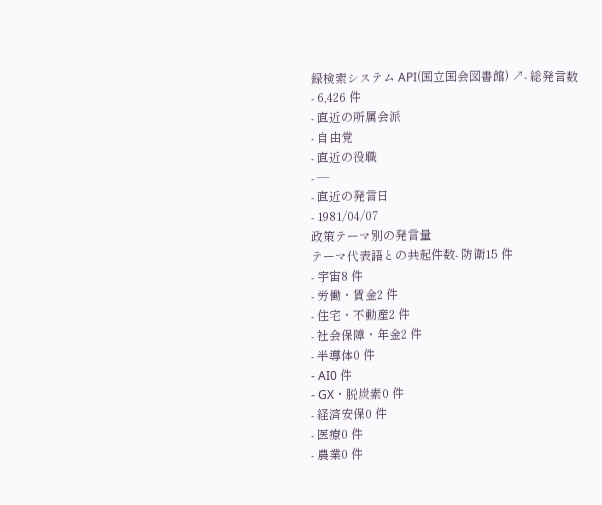録検索システム API(国立国会図書館) ↗- 総発言数
- 6,426 件
- 直近の所属会派
- 自由党
- 直近の役職
- —
- 直近の発言日
- 1981/04/07
政策テーマ別の発言量
テーマ代表語との共起件数- 防衛15 件
- 宇宙8 件
- 労働・賃金2 件
- 住宅・不動産2 件
- 社会保障・年金2 件
- 半導体0 件
- AI0 件
- GX・脱炭素0 件
- 経済安保0 件
- 医療0 件
- 農業0 件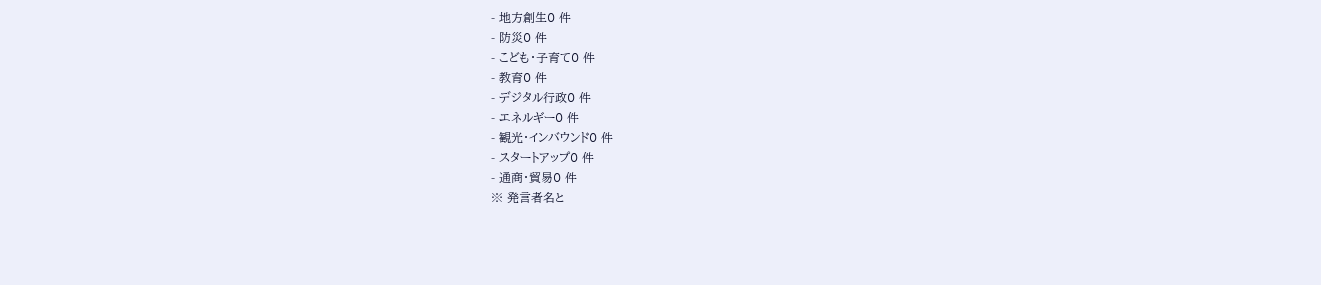- 地方創生0 件
- 防災0 件
- こども・子育て0 件
- 教育0 件
- デジタル行政0 件
- エネルギー0 件
- 観光・インバウンド0 件
- スタートアップ0 件
- 通商・貿易0 件
※ 発言者名と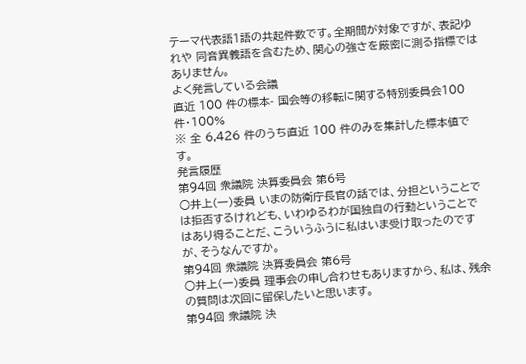テーマ代表語1語の共起件数です。全期間が対象ですが、表記ゆれや 同音異義語を含むため、関心の強さを厳密に測る指標ではありません。
よく発言している会議
直近 100 件の標本- 国会等の移転に関する特別委員会100 件・100%
※ 全 6,426 件のうち直近 100 件のみを集計した標本値です。
発言履歴
第94回 衆議院 決算委員会 第6号
○井上(一)委員 いまの防衛庁長官の話では、分担ということでは拒否するけれども、いわゆるわが国独自の行動ということではあり得ることだ、こういうふうに私はいま受け取ったのですが、そうなんですか。
第94回 衆議院 決算委員会 第6号
○井上(一)委員 理事会の申し合わせもありますから、私は、残余の質問は次回に留保したいと思います。
第94回 衆議院 決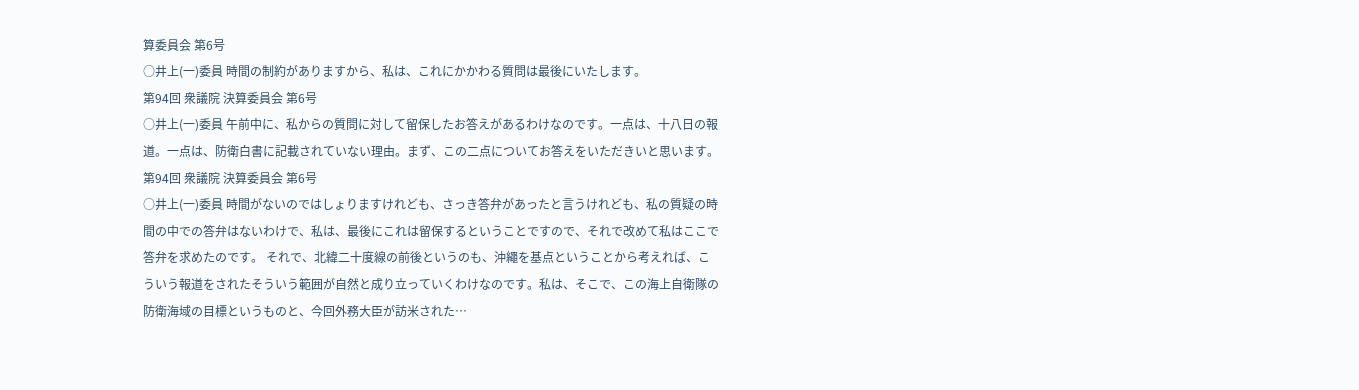算委員会 第6号
○井上(一)委員 時間の制約がありますから、私は、これにかかわる質問は最後にいたします。
第94回 衆議院 決算委員会 第6号
○井上(一)委員 午前中に、私からの質問に対して留保したお答えがあるわけなのです。一点は、十八日の報道。一点は、防衛白書に記載されていない理由。まず、この二点についてお答えをいただきいと思います。
第94回 衆議院 決算委員会 第6号
○井上(一)委員 時間がないのではしょりますけれども、さっき答弁があったと言うけれども、私の質疑の時間の中での答弁はないわけで、私は、最後にこれは留保するということですので、それで改めて私はここで答弁を求めたのです。 それで、北緯二十度線の前後というのも、沖繩を基点ということから考えれば、こういう報道をされたそういう範囲が自然と成り立っていくわけなのです。私は、そこで、この海上自衛隊の防衛海域の目標というものと、今回外務大臣が訪米された…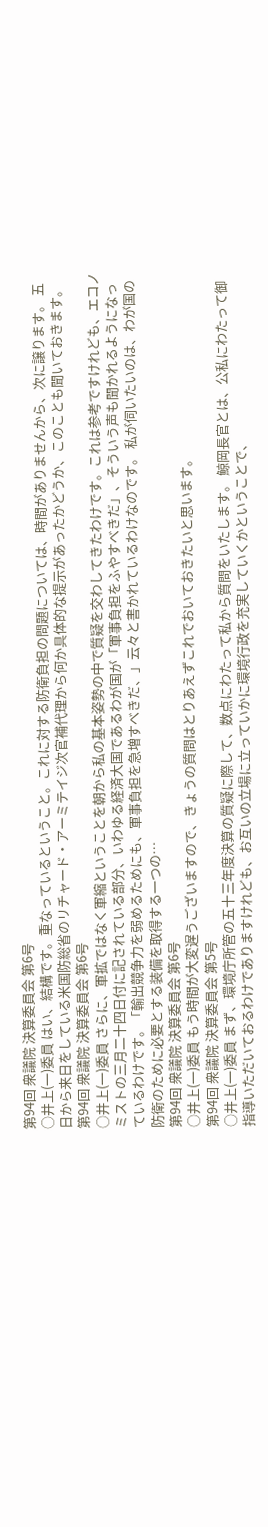第94回 衆議院 決算委員会 第6号
○井上(一)委員 はい、結構です。重なっているということ。これに対する防衛負担の問題については、時間がありませんから、次に譲ります。 五日から来日をしている米国防総省のリチャード・アーミテイジ次官補代理から何か具体的な提示があったかどうか、このことも聞いておきます。
第94回 衆議院 決算委員会 第6号
○井上(一)委員 さらに、軍拡ではなく軍縮ということを朝から私の基本姿勢の中で質疑を交わしてきたわけです。これは参考ですけれども、エコノミストの三月二十四日付に記されている部分、いわゆる経済大国であるわが国が「軍事負担をふやすべきだ」、そういう声も聞かれるようになっているわけです。「輸出競争力を弱めるためにも、軍事負担を急増すべきだ、」云々と書かれているわけなのです。 私が伺いたいのは、わが国の防衛のために必要とする装備を取得する一つの…
第94回 衆議院 決算委員会 第6号
○井上(一)委員 もう時間が大変遅うございますので、きょうの質問はとりあえずこれでおいておきたいと思います。
第94回 衆議院 決算委員会 第5号
○井上(一)委員 まず、環境庁所管の五十三年度決算の質疑に際して、数点にわたって私から質問をいたします。 鯨岡長官とは、公私にわたって御指導いただいておるわけでありますけれども、お互いの立場に立っていかに環境行政を充実していくかということで、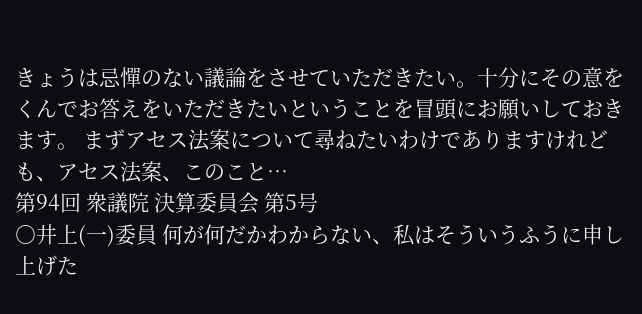きょうは忌憚のない議論をさせていただきたい。十分にその意をくんでお答えをいただきたいということを冒頭にお願いしておきます。 まずアセス法案について尋ねたいわけでありますけれども、アセス法案、このこと…
第94回 衆議院 決算委員会 第5号
○井上(一)委員 何が何だかわからない、私はそういうふうに申し上げた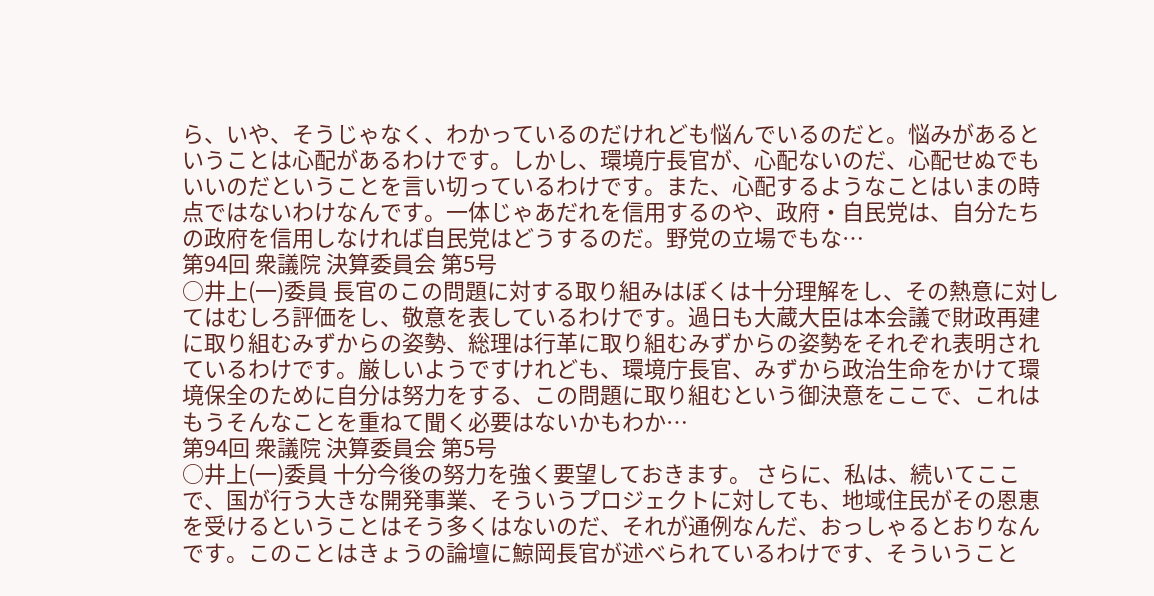ら、いや、そうじゃなく、わかっているのだけれども悩んでいるのだと。悩みがあるということは心配があるわけです。しかし、環境庁長官が、心配ないのだ、心配せぬでもいいのだということを言い切っているわけです。また、心配するようなことはいまの時点ではないわけなんです。一体じゃあだれを信用するのや、政府・自民党は、自分たちの政府を信用しなければ自民党はどうするのだ。野党の立場でもな…
第94回 衆議院 決算委員会 第5号
○井上(一)委員 長官のこの問題に対する取り組みはぼくは十分理解をし、その熱意に対してはむしろ評価をし、敬意を表しているわけです。過日も大蔵大臣は本会議で財政再建に取り組むみずからの姿勢、総理は行革に取り組むみずからの姿勢をそれぞれ表明されているわけです。厳しいようですけれども、環境庁長官、みずから政治生命をかけて環境保全のために自分は努力をする、この問題に取り組むという御決意をここで、これはもうそんなことを重ねて聞く必要はないかもわか…
第94回 衆議院 決算委員会 第5号
○井上(一)委員 十分今後の努力を強く要望しておきます。 さらに、私は、続いてここで、国が行う大きな開発事業、そういうプロジェクトに対しても、地域住民がその恩恵を受けるということはそう多くはないのだ、それが通例なんだ、おっしゃるとおりなんです。このことはきょうの論壇に鯨岡長官が述べられているわけです、そういうこと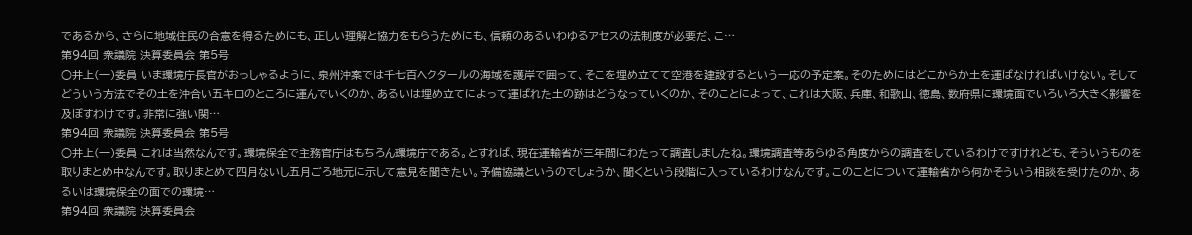であるから、さらに地域住民の合意を得るためにも、正しい理解と協力をもらうためにも、信頼のあるいわゆるアセスの法制度が必要だ、こ…
第94回 衆議院 決算委員会 第5号
○井上(一)委員 いま環境庁長官がおっしゃるように、泉州沖案では千七百ヘクタールの海域を護岸で囲って、そこを埋め立てて空港を建設するという一応の予定案。そのためにはどこからか土を運ばなければいけない。そしてどういう方法でその土を沖合い五キロのところに運んでいくのか、あるいは埋め立てによって運ばれた土の跡はどうなっていくのか、そのことによって、これは大阪、兵庫、和歌山、徳島、数府県に環境面でいろいろ大きく影響を及ぼすわけです。非常に強い関…
第94回 衆議院 決算委員会 第5号
○井上(一)委員 これは当然なんです。環境保全で主務官庁はもちろん環境庁である。とすれば、現在運輸省が三年間にわたって調査しましたね。環境調査等あらゆる角度からの調査をしているわけですけれども、そういうものを取りまとめ中なんです。取りまとめて四月ないし五月ごろ地元に示して意見を聞きたい。予備協議というのでしょうか、聞くという段階に入っているわけなんです。このことについて運輸省から何かそういう相談を受けたのか、あるいは環境保全の面での環境…
第94回 衆議院 決算委員会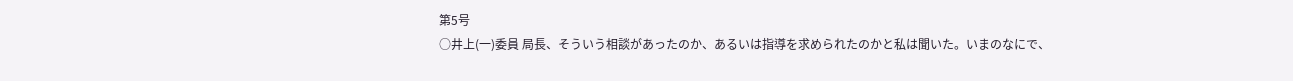第5号
○井上(一)委員 局長、そういう相談があったのか、あるいは指導を求められたのかと私は聞いた。いまのなにで、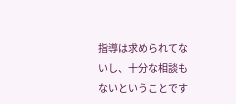指導は求められてないし、十分な相談もないということです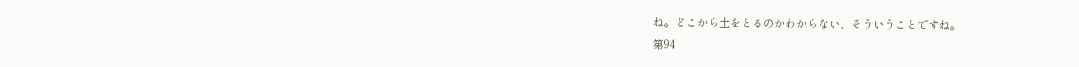ね。どこから土をとるのかわからない、そういうことですね。
第94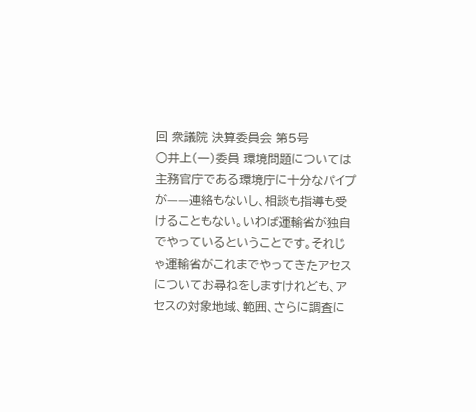回 衆議院 決算委員会 第5号
○井上(一)委員 環境問題については主務官庁である環境庁に十分なパイプが——連絡もないし、相談も指導も受けることもない。いわば運輸省が独自でやっているということです。それじゃ運輸省がこれまでやってきたアセスについてお尋ねをしますけれども、アセスの対象地域、範囲、さらに調査に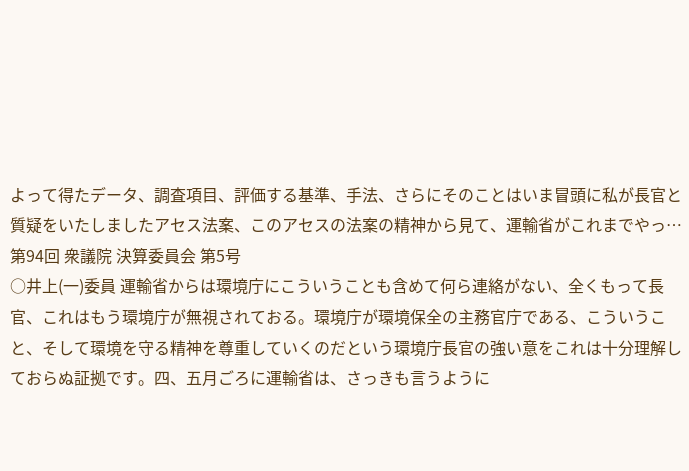よって得たデータ、調査項目、評価する基準、手法、さらにそのことはいま冒頭に私が長官と質疑をいたしましたアセス法案、このアセスの法案の精神から見て、運輸省がこれまでやっ…
第94回 衆議院 決算委員会 第5号
○井上(一)委員 運輸省からは環境庁にこういうことも含めて何ら連絡がない、全くもって長官、これはもう環境庁が無視されておる。環境庁が環境保全の主務官庁である、こういうこと、そして環境を守る精神を尊重していくのだという環境庁長官の強い意をこれは十分理解しておらぬ証拠です。四、五月ごろに運輸省は、さっきも言うように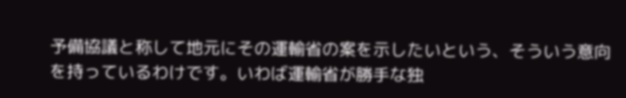予備協議と称して地元にその運輸省の案を示したいという、そういう意向を持っているわけです。いわば運輸省が勝手な独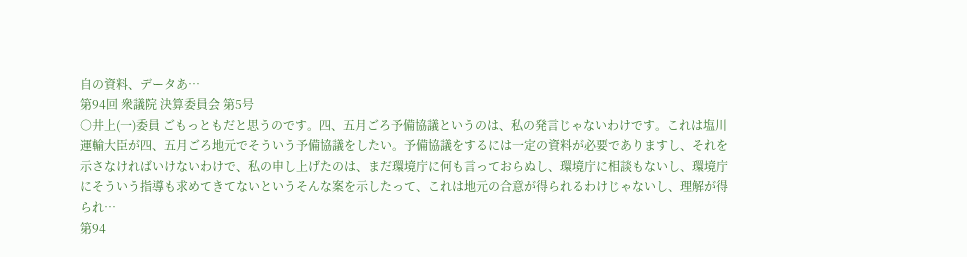自の資料、データあ…
第94回 衆議院 決算委員会 第5号
○井上(一)委員 ごもっともだと思うのです。四、五月ごろ予備協議というのは、私の発言じゃないわけです。これは塩川運輸大臣が四、五月ごろ地元でそういう予備協議をしたい。予備協議をするには一定の資料が必要でありますし、それを示さなければいけないわけで、私の申し上げたのは、まだ環境庁に何も言っておらぬし、環境庁に相談もないし、環境庁にそういう指導も求めてきてないというそんな案を示したって、これは地元の合意が得られるわけじゃないし、理解が得られ…
第94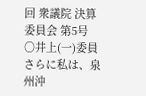回 衆議院 決算委員会 第5号
○井上(一)委員 さらに私は、泉州沖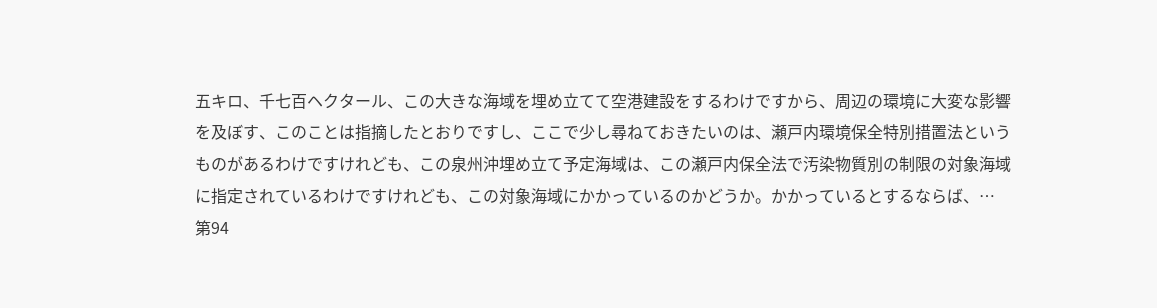五キロ、千七百ヘクタール、この大きな海域を埋め立てて空港建設をするわけですから、周辺の環境に大変な影響を及ぼす、このことは指摘したとおりですし、ここで少し尋ねておきたいのは、瀬戸内環境保全特別措置法というものがあるわけですけれども、この泉州沖埋め立て予定海域は、この瀬戸内保全法で汚染物質別の制限の対象海域に指定されているわけですけれども、この対象海域にかかっているのかどうか。かかっているとするならば、…
第94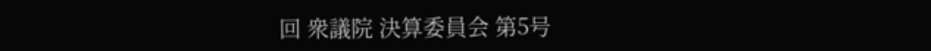回 衆議院 決算委員会 第5号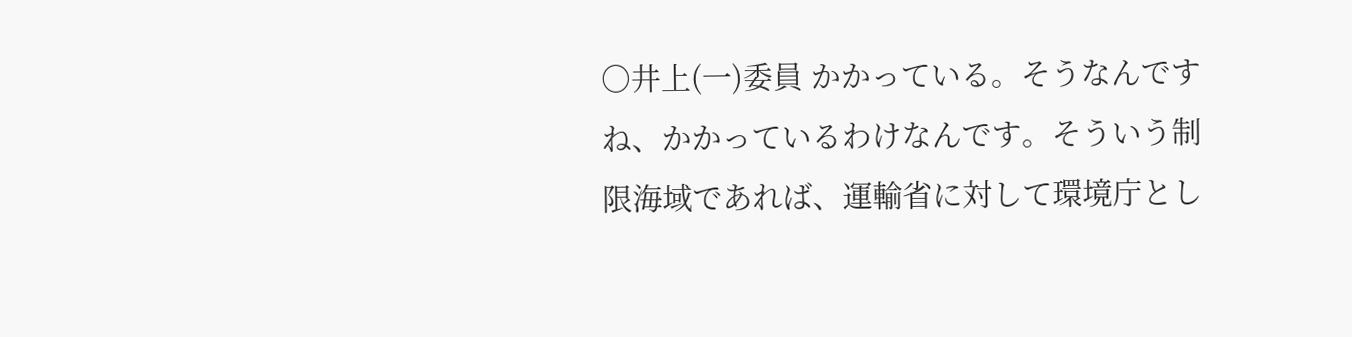○井上(一)委員 かかっている。そうなんですね、かかっているわけなんです。そういう制限海域であれば、運輸省に対して環境庁とし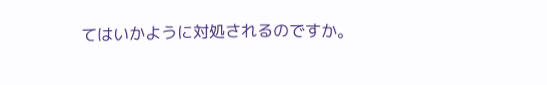てはいかように対処されるのですか。